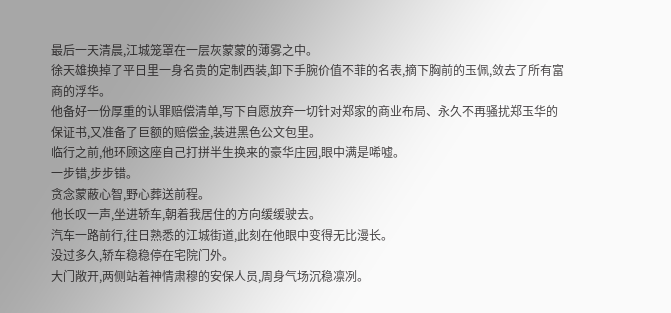最后一天清晨,江城笼罩在一层灰蒙蒙的薄雾之中。
徐天雄换掉了平日里一身名贵的定制西装,卸下手腕价值不菲的名表,摘下胸前的玉佩,敛去了所有富商的浮华。
他备好一份厚重的认罪赔偿清单,写下自愿放弃一切针对郑家的商业布局、永久不再骚扰郑玉华的保证书,又准备了巨额的赔偿金,装进黑色公文包里。
临行之前,他环顾这座自己打拼半生换来的豪华庄园,眼中满是唏嘘。
一步错,步步错。
贪念蒙蔽心智,野心葬送前程。
他长叹一声,坐进轿车,朝着我居住的方向缓缓驶去。
汽车一路前行,往日熟悉的江城街道,此刻在他眼中变得无比漫长。
没过多久,轿车稳稳停在宅院门外。
大门敞开,两侧站着神情肃穆的安保人员,周身气场沉稳凛冽。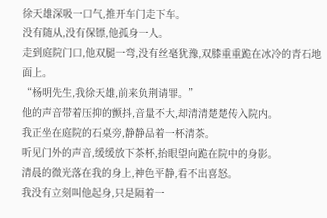徐天雄深吸一口气,推开车门走下车。
没有随从,没有保镖,他孤身一人。
走到庭院门口,他双腿一弯,没有丝毫犹豫,双膝重重跪在冰冷的青石地面上。
“杨明先生,我徐天雄,前来负荆请罪。”
他的声音带着压抑的颤抖,音量不大,却清清楚楚传入院内。
我正坐在庭院的石桌旁,静静品着一杯清茶。
听见门外的声音,缓缓放下茶杯,抬眼望向跪在院中的身影。
清晨的微光落在我的身上,神色平静,看不出喜怒。
我没有立刻叫他起身,只是隔着一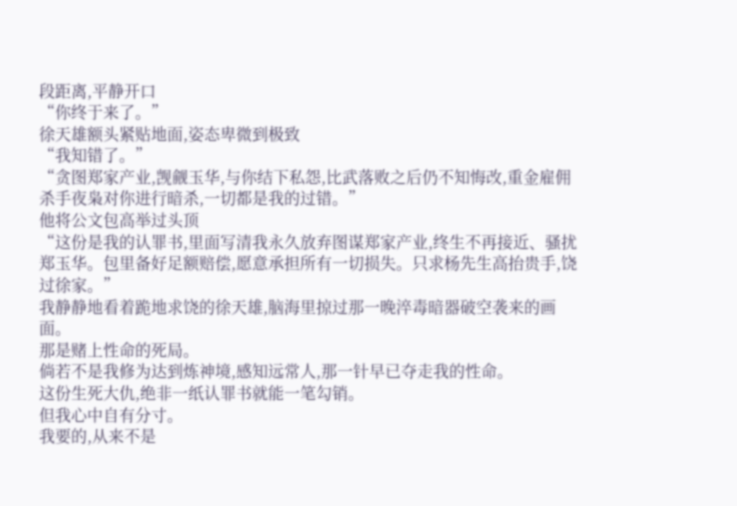段距离,平静开口
“你终于来了。”
徐天雄额头紧贴地面,姿态卑微到极致
“我知错了。”
“贪图郑家产业,觊觎玉华,与你结下私怨,比武落败之后仍不知悔改,重金雇佣杀手夜枭对你进行暗杀,一切都是我的过错。”
他将公文包高举过头顶
“这份是我的认罪书,里面写清我永久放弃图谋郑家产业,终生不再接近、骚扰郑玉华。包里备好足额赔偿,愿意承担所有一切损失。只求杨先生高抬贵手,饶过徐家。”
我静静地看着跪地求饶的徐天雄,脑海里掠过那一晚淬毒暗器破空袭来的画面。
那是赌上性命的死局。
倘若不是我修为达到炼神境,感知远常人,那一针早已夺走我的性命。
这份生死大仇,绝非一纸认罪书就能一笔勾销。
但我心中自有分寸。
我要的,从来不是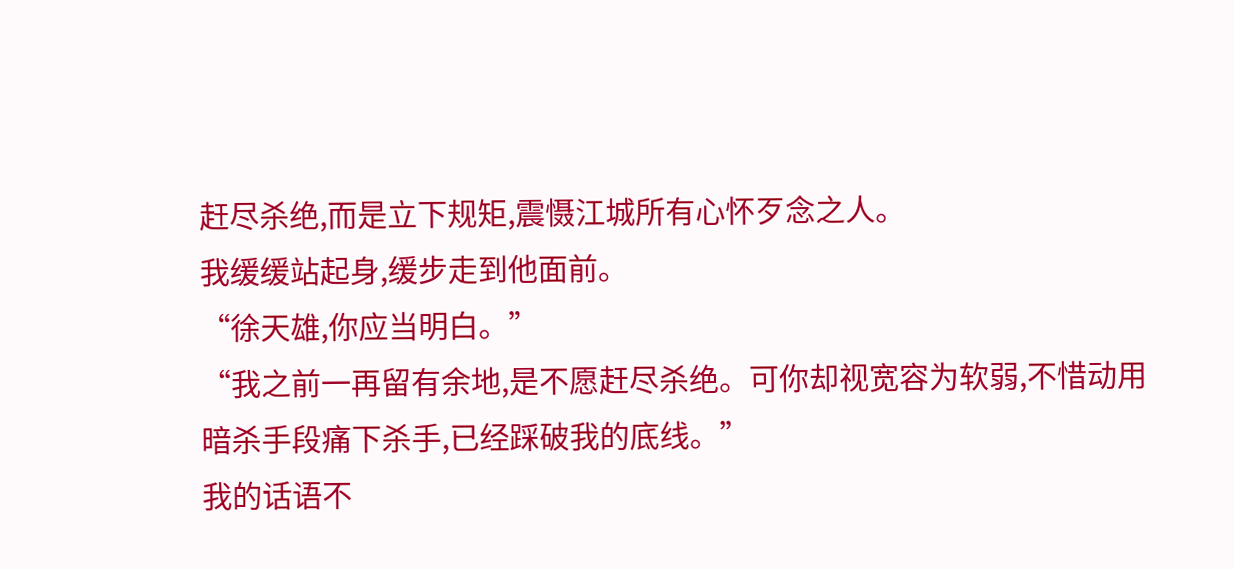赶尽杀绝,而是立下规矩,震慑江城所有心怀歹念之人。
我缓缓站起身,缓步走到他面前。
“徐天雄,你应当明白。”
“我之前一再留有余地,是不愿赶尽杀绝。可你却视宽容为软弱,不惜动用暗杀手段痛下杀手,已经踩破我的底线。”
我的话语不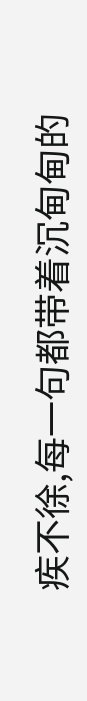疾不徐,每一句都带着沉甸甸的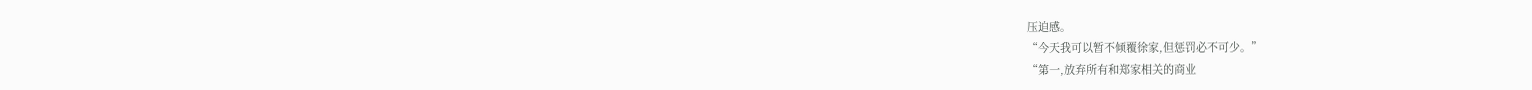压迫感。
“今天我可以暂不倾覆徐家,但惩罚必不可少。”
“第一,放弃所有和郑家相关的商业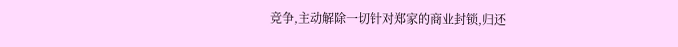竞争,主动解除一切针对郑家的商业封锁,归还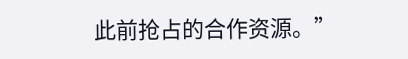此前抢占的合作资源。”